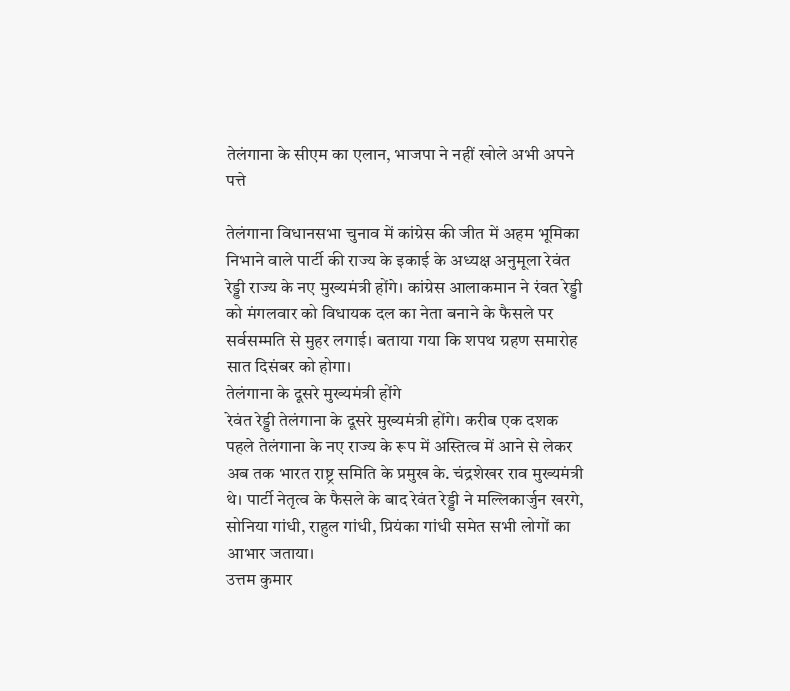तेलंगाना के सीएम का एलान, भाजपा ने नहीं खोले अभी अपने पत्ते

तेलंगाना विधानसभा चुनाव में कांग्रेस की जीत में अहम भूमिका निभाने वाले पार्टी की राज्य के इकाई के अध्यक्ष अनुमूला रेवंत रेड्डी राज्य के नए मुख्यमंत्री होंगे। कांग्रेस आलाकमान ने रंवत रेड्डी को मंगलवार को विधायक दल का नेता बनाने के फैसले पर सर्वसम्मति से मुहर लगाई। बताया गया कि शपथ ग्रहण समारोह सात दिसंबर को होगा।
तेलंगाना के दूसरे मुख्यमंत्री होंगे
रेवंत रेड्डी तेलंगाना के दूसरे मुख्यमंत्री होंगे। करीब एक दशक पहले तेलंगाना के नए राज्य के रूप में अस्तित्व में आने से लेकर अब तक भारत राष्ट्र समिति के प्रमुख के. चंद्रशेखर राव मुख्यमंत्री थे। पार्टी नेतृत्व के फैसले के बाद रेवंत रेड्डी ने मल्लिकार्जुन खरगे, सोनिया गांधी, राहुल गांधी, प्रियंका गांधी समेत सभी लोगों का आभार जताया।
उत्तम कुमार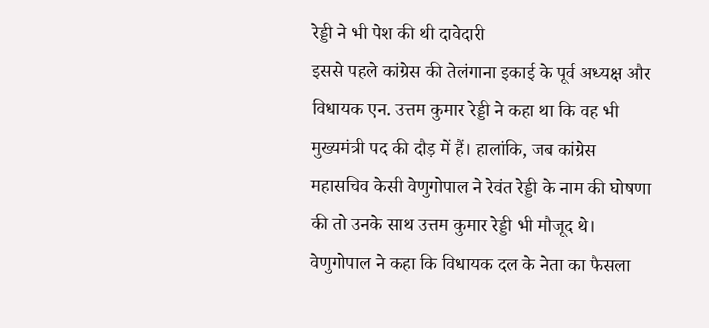रेड्डी ने भी पेश की थी दावेदारी
इससे पहले कांग्रेस की तेलंगाना इकाई के पूर्व अध्यक्ष और विधायक एन. उत्तम कुमार रेड्डी ने कहा था कि वह भी मुख्यमंत्री पद की दौड़ में हैं। हालांकि, जब कांग्रेस महासचिव केसी वेणुगोपाल ने रेवंत रेड्डी के नाम की घोषणा की तो उनके साथ उत्तम कुमार रेड्डी भी मौजूद थे। वेणुगोपाल ने कहा कि विधायक दल के नेता का फैसला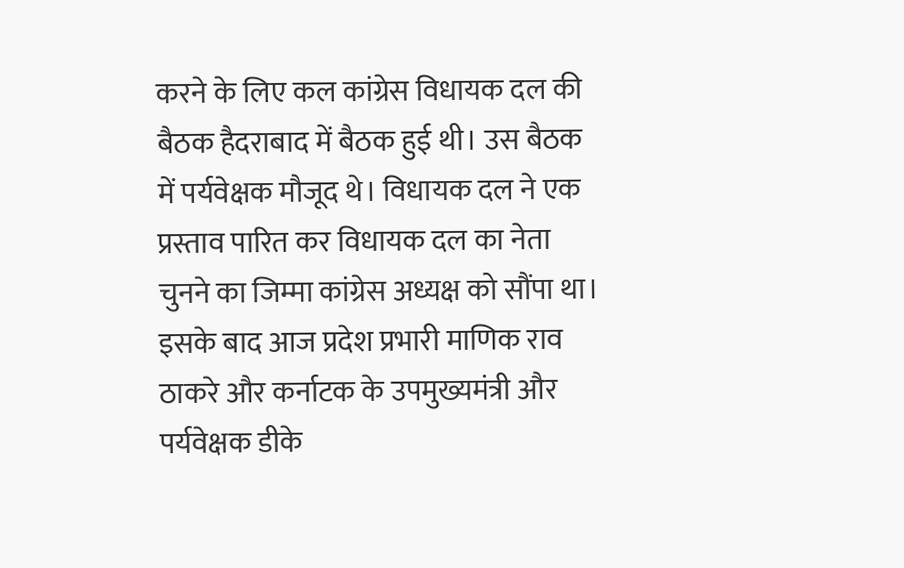करने के लिए कल कांग्रेस विधायक दल की बैठक हैदराबाद में बैठक हुई थी। उस बैठक में पर्यवेक्षक मौजूद थे। विधायक दल ने एक प्रस्ताव पारित कर विधायक दल का नेता चुनने का जिम्मा कांग्रेस अध्यक्ष को सौंपा था। इसके बाद आज प्रदेश प्रभारी माणिक राव ठाकरे और कर्नाटक के उपमुख्यमंत्री और पर्यवेक्षक डीके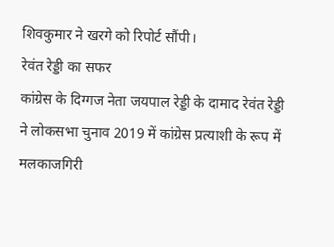शिवकुमार ने खरगे को रिपोर्ट सौंपी।
रेवंत रेड्डी का सफर
कांग्रेस के दिग्गज नेता जयपाल रेड्डी के दामाद रेवंत रेड्डी ने लोकसभा चुनाव 2019 में कांग्रेस प्रत्याशी के रूप में मलकाजगिरी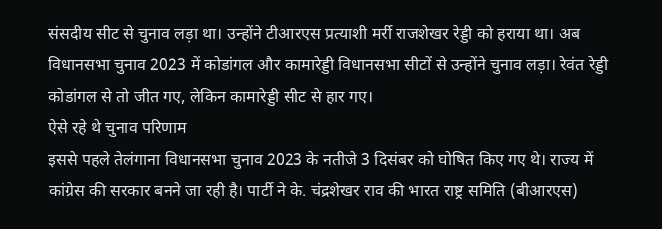संसदीय सीट से चुनाव लड़ा था। उन्होंने टीआरएस प्रत्याशी मर्री राजशेखर रेड्डी को हराया था। अब विधानसभा चुनाव 2023 में कोडांगल और कामारेड्डी विधानसभा सीटों से उन्होंने चुनाव लड़ा। रेवंत रेड्डी कोडांगल से तो जीत गए, लेकिन कामारेड्डी सीट से हार गए।
ऐसे रहे थे चुनाव परिणाम
इससे पहले तेलंगाना विधानसभा चुनाव 2023 के नतीजे 3 दिसंबर को घोषित किए गए थे। राज्य में कांग्रेस की सरकार बनने जा रही है। पार्टी ने के. चंद्रशेखर राव की भारत राष्ट्र समिति (बीआरएस)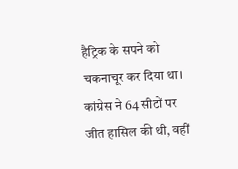हैट्रिक के सपने को चकनाचूर कर दिया था। कांग्रेस ने 64 सीटों पर जीत हासिल की थी, वहीं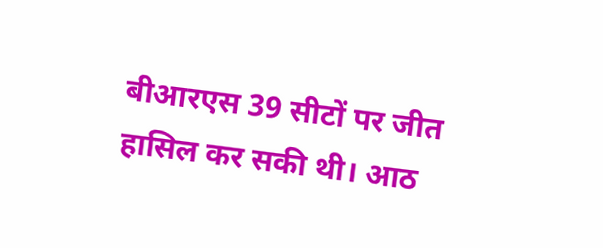बीआरएस 39 सीटों पर जीत हासिल कर सकी थी। आठ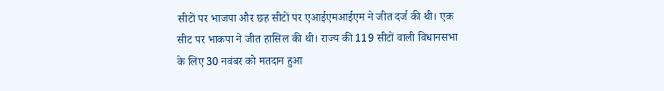सीटों पर भाजपा और छह सीटों पर एआईएमआईएम ने जीत दर्ज की थी। एक सीट पर भाकपा ने जीत हासिल की थी। राज्य की 119 सीटों वाली विधानसभा के लिए 30 नवंबर को मतदान हुआ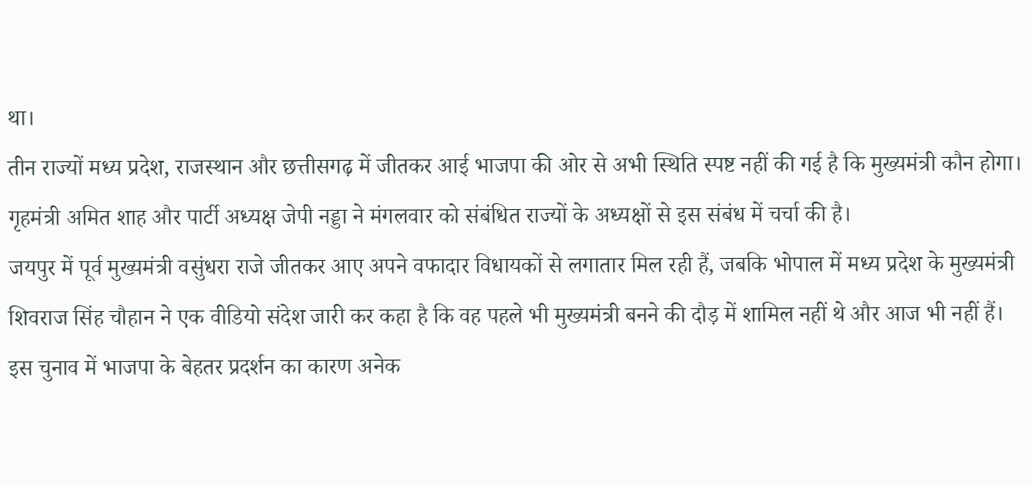था।
तीन राज्यों मध्य प्रदेश, राजस्थान और छत्तीसगढ़ में जीतकर आई भाजपा की ओर से अभी स्थिति स्पष्ट नहीं की गई है कि मुख्यमंत्री कौन होगा। गृहमंत्री अमित शाह और पार्टी अध्यक्ष जेपी नड्डा ने मंगलवार को संबंधित राज्यों के अध्यक्षों से इस संबंध में चर्चा की है।
जयपुर में पूर्व मुख्यमंत्री वसुंधरा राजे जीतकर आए अपने वफादार विधायकों से लगातार मिल रही हैं, जबकि भोपाल में मध्य प्रदेश के मुख्यमंत्री शिवराज सिंह चौहान ने एक वीडियो संदेश जारी कर कहा है कि वह पहले भी मुख्यमंत्री बनने की दौड़ में शामिल नहीं थे और आज भी नहीं हैं।
इस चुनाव में भाजपा के बेहतर प्रदर्शन का कारण अनेक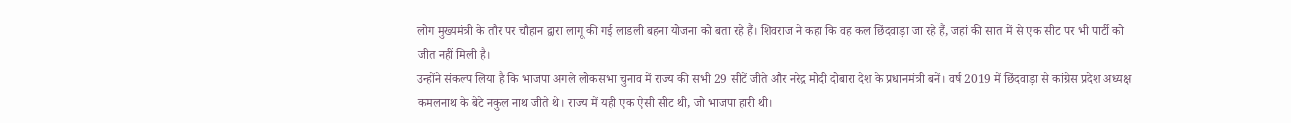लोग मुख्यमंत्री के तौर पर चौहान द्वारा लागू की गई लाडली बहना योजना को बता रहे हैं। शिवराज ने कहा कि वह कल छिंदवाड़ा जा रहे हैं, जहां की सात में से एक सीट पर भी पार्टी को जीत नहीं मिली है।
उन्होंने संकल्प लिया है कि भाजपा अगले लोकसभा चुनाव में राज्य की सभी 29 सीटें जीते और नरेद्र मोदी दोबारा देश के प्रधानमंत्री बनें। वर्ष 2019 में छिंदवाड़ा से कांग्रेस प्रदेश अध्यक्ष कमलनाथ के बेटे नकुल नाथ जीते थे। राज्य में यही एक ऐसी सीट थी, जो भाजपा हारी थी।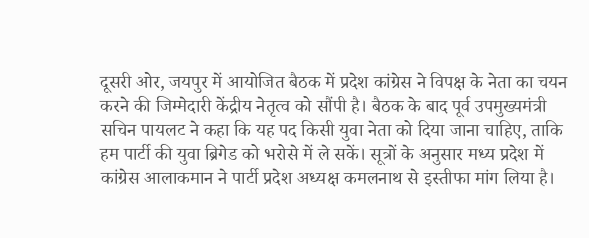दूसरी ओर, जयपुर में आयोजित बैठक में प्रदेश कांग्रेस ने विपक्ष के नेता का चयन करने की जिम्मेदारी केंद्रीय नेतृत्व को सौंपी है। बैठक के बाद पूर्व उपमुख्यमंत्री सचिन पायलट ने कहा कि यह पद किसी युवा नेता को दिया जाना चाहिए, ताकि हम पार्टी की युवा ब्रिगेड को भरोसे में ले सकें। सूत्रों के अनुसार मध्य प्रदेश में कांग्रेस आलाकमान ने पार्टी प्रदेश अध्यक्ष कमलनाथ से इस्तीफा मांग लिया है।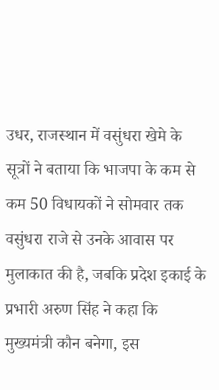उधर, राजस्थान में वसुंधरा खेमे के सूत्रों ने बताया कि भाजपा के कम से कम 50 विधायकों ने सोमवार तक वसुंधरा राजे से उनके आवास पर मुलाकात की है, जबकि प्रदेश इकाई के प्रभारी अरुण सिंह ने कहा कि मुख्यमंत्री कौन बनेगा, इस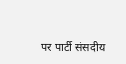पर पार्टी संसदीय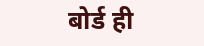बोर्ड ही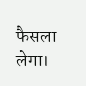फैसला लेगा।